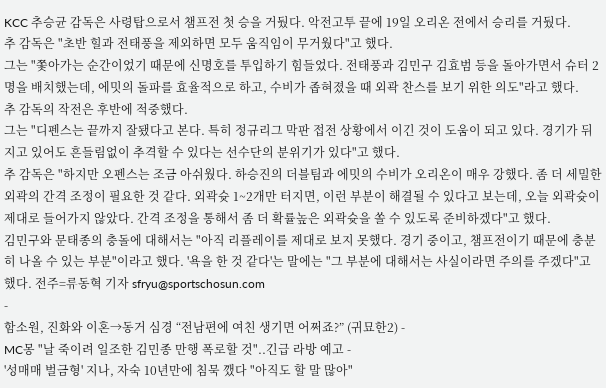KCC 추승균 감독은 사령탑으로서 챔프전 첫 승을 거뒀다. 악전고투 끝에 19일 오리온 전에서 승리를 거뒀다.
추 감독은 "초반 힐과 전태풍을 제외하면 모두 움직임이 무거웠다"고 했다.
그는 "쫓아가는 순간이었기 때문에 신명호를 투입하기 힘들었다. 전태풍과 김민구 김효범 등을 돌아가면서 슈터 2명을 배치했는데, 에밋의 돌파를 효율적으로 하고, 수비가 좁혀졌을 때 외곽 찬스를 보기 위한 의도"라고 했다.
추 감독의 작전은 후반에 적중했다.
그는 "디펜스는 끝까지 잘됐다고 본다. 특히 정규리그 막판 접전 상황에서 이긴 것이 도움이 되고 있다. 경기가 뒤지고 있어도 흔들림없이 추격할 수 있다는 선수단의 분위기가 있다"고 했다.
추 감독은 "하지만 오펜스는 조금 아쉬웠다. 하승진의 더블팀과 에밋의 수비가 오리온이 매우 강했다. 좀 더 세밀한 외곽의 간격 조정이 필요한 것 같다. 외곽슛 1~2개만 터지면, 이런 부분이 해결될 수 있다고 보는데, 오늘 외곽슛이 제대로 들어가지 않았다. 간격 조정을 통해서 좀 더 확률높은 외곽슛을 쏠 수 있도록 준비하겠다"고 했다.
김민구와 문태종의 충돌에 대해서는 "아직 리플레이를 제대로 보지 못했다. 경기 중이고, 챔프전이기 때문에 충분히 나올 수 있는 부분"이라고 했다. '욕을 한 것 같다'는 말에는 "그 부분에 대해서는 사실이라면 주의를 주겠다"고 했다. 전주=류동혁 기자 sfryu@sportschosun.com
-
함소원, 진화와 이혼→동거 심경 “전남편에 여친 생기면 어쩌죠?” (귀묘한2) -
MC몽 "날 죽이려 일조한 김민종 만행 폭로할 것"..긴급 라방 예고 -
'성매매 벌금형' 지나, 자숙 10년만에 침묵 깼다 "아직도 할 말 많아"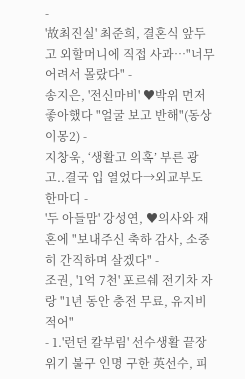-
'故최진실' 최준희, 결혼식 앞두고 외할머니에 직접 사과…"너무 어려서 몰랐다" -
송지은, '전신마비' ♥박위 먼저 좋아했다 "얼굴 보고 반해"(동상이몽2) -
지창욱, ‘생활고 의혹’ 부른 광고..결국 입 열었다→외교부도 한마디 -
'두 아들맘' 강성연, ♥의사와 재혼에 "보내주신 축하 감사, 소중히 간직하며 살겠다" -
조권, '1억 7천' 포르쉐 전기차 자랑 "1년 동안 충전 무료, 유지비 적어"
- 1.'런던 칼부림' 선수생활 끝장 위기 불구 인명 구한 英선수, 피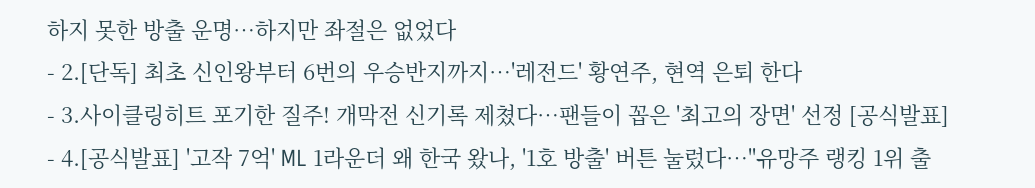하지 못한 방출 운명…하지만 좌절은 없었다
- 2.[단독] 최초 신인왕부터 6번의 우승반지까지…'레전드' 황연주, 현역 은퇴 한다
- 3.사이클링히트 포기한 질주! 개막전 신기록 제쳤다…팬들이 꼽은 '최고의 장면' 선정 [공식발표]
- 4.[공식발표] '고작 7억' ML 1라운더 왜 한국 왔나, '1호 방출' 버튼 눌렀다…"유망주 랭킹 1위 출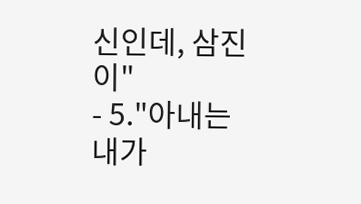신인데, 삼진이"
- 5."아내는 내가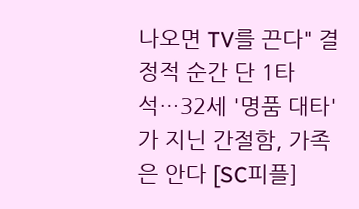나오면 TV를 끈다" 결정적 순간 단 1타석…32세 '명품 대타'가 지닌 간절함, 가족은 안다 [SC피플]